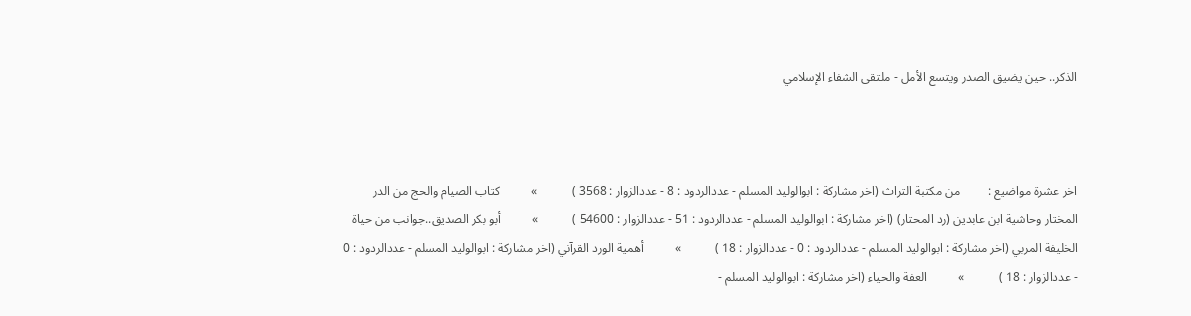الذكر.. حين يضيق الصدر ويتسع الأمل - ملتقى الشفاء الإسلامي



اخر عشرة مواضيع :         من مكتبة التراث (اخر مشاركة : ابوالوليد المسلم - عددالردود : 8 - عددالزوار : 3568 )           »          كتاب الصيام والحج من الدر المختار وحاشية ابن عابدين (رد المحتار) (اخر مشاركة : ابوالوليد المسلم - عددالردود : 51 - عددالزوار : 54600 )           »          أبو بكر الصديق..جوانب من حياة الخليفة المربي (اخر مشاركة : ابوالوليد المسلم - عددالردود : 0 - عددالزوار : 18 )           »          أهمية الورد القرآني (اخر مشاركة : ابوالوليد المسلم - عددالردود : 0 - عددالزوار : 18 )           »          العفة والحياء (اخر مشاركة : ابوالوليد المسلم -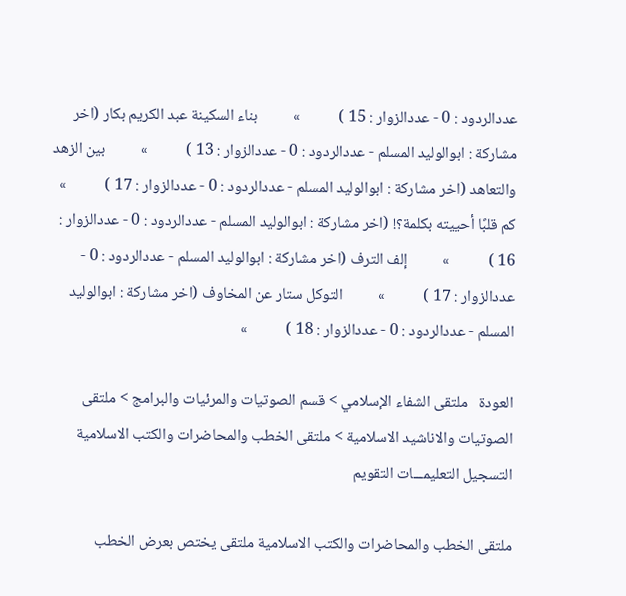عددالردود : 0 - عددالزوار : 15 )           »          بناء السكينة عبد الكريم بكار (اخر مشاركة : ابوالوليد المسلم - عددالردود : 0 - عددالزوار : 13 )           »          بين الزهد والتعاهد (اخر مشاركة : ابوالوليد المسلم - عددالردود : 0 - عددالزوار : 17 )           »          كم قلبًا أحييته بكلمة؟! (اخر مشاركة : ابوالوليد المسلم - عددالردود : 0 - عددالزوار : 16 )           »          إلف الترف (اخر مشاركة : ابوالوليد المسلم - عددالردود : 0 - عددالزوار : 17 )           »          التوكل ستار عن المخاوف (اخر مشاركة : ابوالوليد المسلم - عددالردود : 0 - عددالزوار : 18 )           »

العودة   ملتقى الشفاء الإسلامي > قسم الصوتيات والمرئيات والبرامج > ملتقى الصوتيات والاناشيد الاسلامية > ملتقى الخطب والمحاضرات والكتب الاسلامية
التسجيل التعليمـــات التقويم

ملتقى الخطب والمحاضرات والكتب الاسلامية ملتقى يختص بعرض الخطب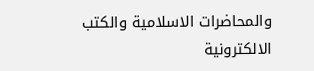والمحاضرات الاسلامية والكتب الالكترونية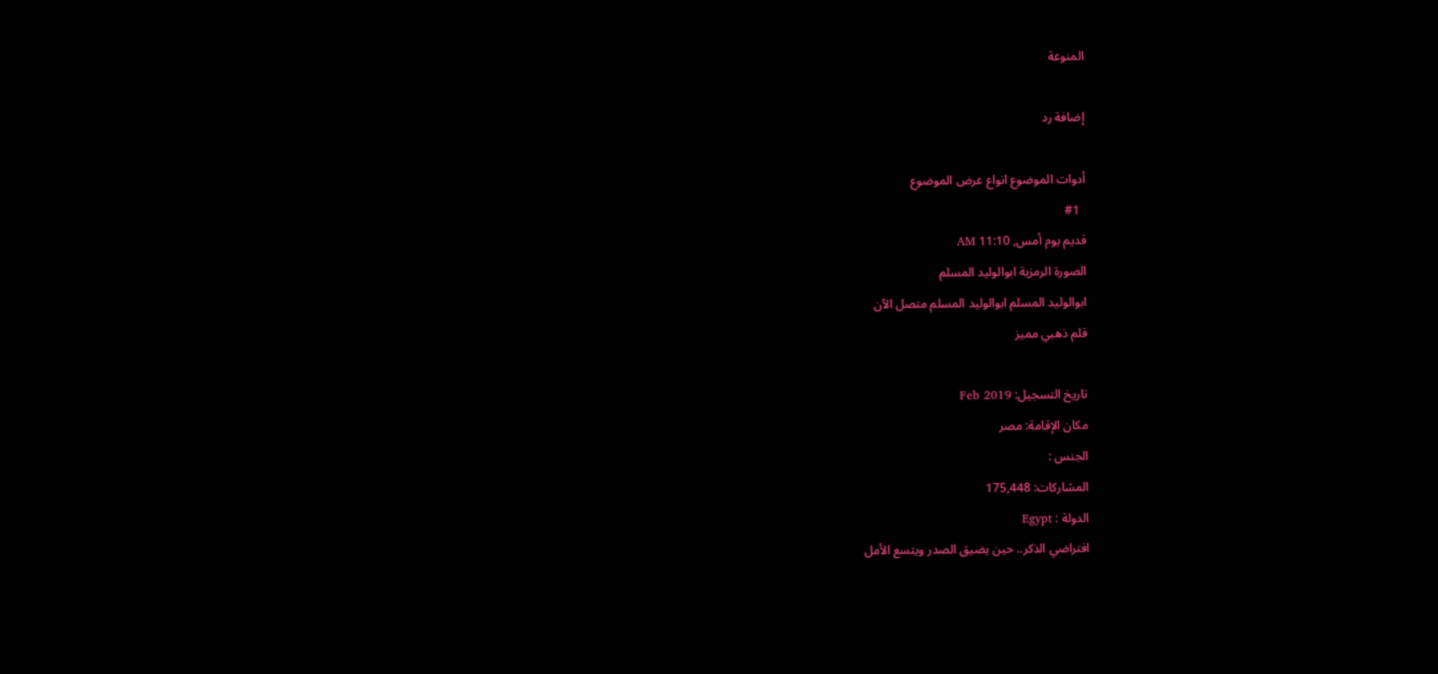المنوعة

إضافة رد

أدوات الموضوع انواع عرض الموضوع
  #1
قديم يوم أمس, 11:10 AM
الصورة الرمزية ابوالوليد المسلم
ابوالوليد المسلم ابوالوليد المسلم متصل الآن
قلم ذهبي مميز

تاريخ التسجيل: Feb 2019
مكان الإقامة: مصر
الجنس :
المشاركات: 175,448
الدولة : Egypt
افتراضي الذكر.. حين يضيق الصدر ويتسع الأمل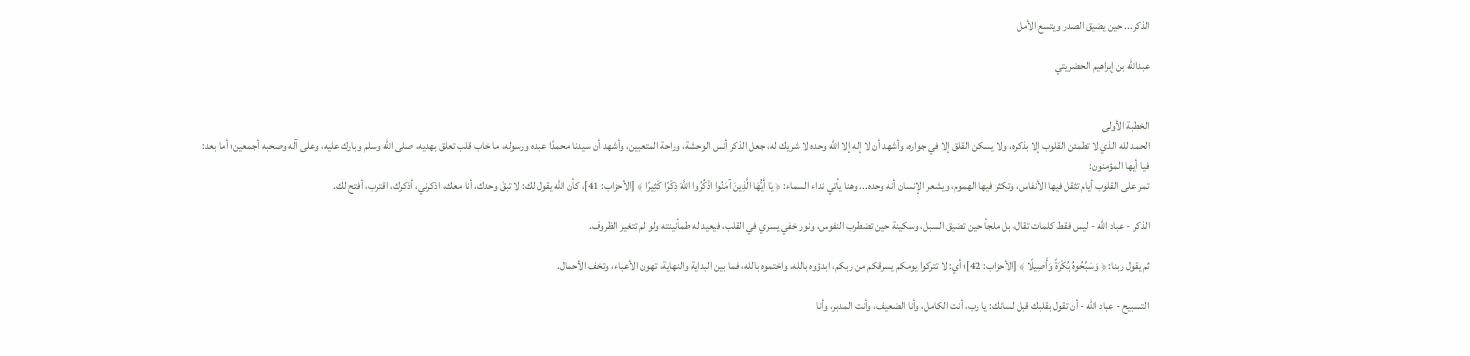الذكر... حين يضيق الصدر ويتسع الأمل

عبدالله بن إبراهيم الحضريتي


الخطبة الأولى
الحمد لله الذي لا تطمئن القلوب إلا بذكره، ولا يسكن القلق إلا في جواره، وأشهد أن لا إله إلا الله وحده لا شريك له، جعل الذكر أنس الوحشة، وراحة المتعبين، وأشهد أن سيدنا محمدًا عبده ورسوله، ما خاب قلب تعلق بهديه، صلى الله وسلم وبارك عليه، وعلى آله وصحبه أجمعين؛ أما بعد:
فيا أيها المؤمنون:
تمر على القلوب أيام تثقل فيها الأنفاس، وتكثر فيها الهموم، ويشعر الإنسان أنه وحده... وهنا يأتي نداء السماء: ﴿ يَا أَيُّهَا الَّذِينَ آمَنُوا اذْكُرُوا اللَّهَ ذِكْرًا كَثِيرًا ﴾ [الأحزاب: 41]، كأن الله يقول لك: لا تبقَ وحدك، أنا معك، اذكرني، أذكرك، اقترب، أفتح لك.

الذكر - عباد الله - ليس فقط كلمات تقال، بل ملجأ حين تضيق السبل، وسكينة حين تضطرب النفوس، ونور خفي يسري في القلب، فيعيد له طمأنينته ولو لم تتغير الظروف.

ثم يقول ربنا: ﴿ وَسَبِّحُوهُ بُكْرَةً وَأَصِيلًا ﴾ [الأحزاب: 42]؛ أي: لا تتركوا يومكم يسرقكم من ربكم، ابدؤوه بالله، واختموه بالله، فما بين البداية والنهاية، تهون الأعباء، وتخف الأحمال.

التسبيح - عباد الله - أن تقول بقلبك قبل لسانك: يا رب، أنت الكامل، وأنا الضعيف، وأنت المدبر، وأنا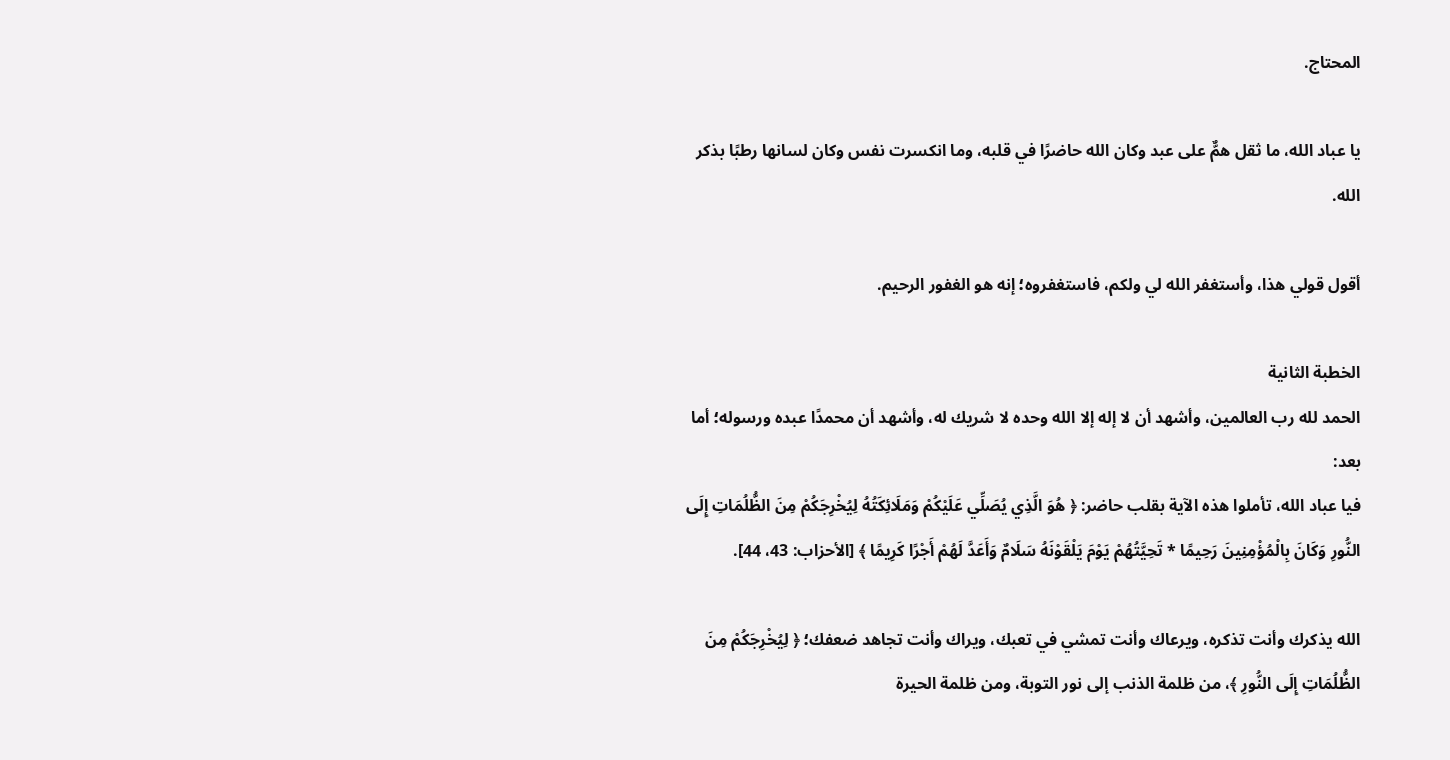المحتاج.

يا عباد الله، ما ثقل همٌّ على عبد وكان الله حاضرًا في قلبه، وما انكسرت نفس وكان لسانها رطبًا بذكر الله.

أقول قولي هذا، وأستغفر الله لي ولكم، فاستغفروه؛ إنه هو الغفور الرحيم.

الخطبة الثانية
الحمد لله رب العالمين، وأشهد أن لا إله إلا الله وحده لا شريك له، وأشهد أن محمدًا عبده ورسوله؛ أما بعد:
فيا عباد الله، تأملوا هذه الآية بقلب حاضر: ﴿ هُوَ الَّذِي يُصَلِّي عَلَيْكُمْ وَمَلَائِكَتُهُ لِيُخْرِجَكُمْ مِنَ الظُّلُمَاتِ إِلَى النُّورِ وَكَانَ بِالْمُؤْمِنِينَ رَحِيمًا * تَحِيَّتُهُمْ يَوْمَ يَلْقَوْنَهُ سَلَامٌ وَأَعَدَّ لَهُمْ أَجْرًا كَرِيمًا ﴾ [الأحزاب: 43، 44].

الله يذكرك وأنت تذكره، ويرعاك وأنت تمشي في تعبك، ويراك وأنت تجاهد ضعفك؛ ﴿ لِيُخْرِجَكُمْ مِنَ الظُّلُمَاتِ إِلَى النُّورِ ﴾، من ظلمة الذنب إلى نور التوبة، ومن ظلمة الحيرة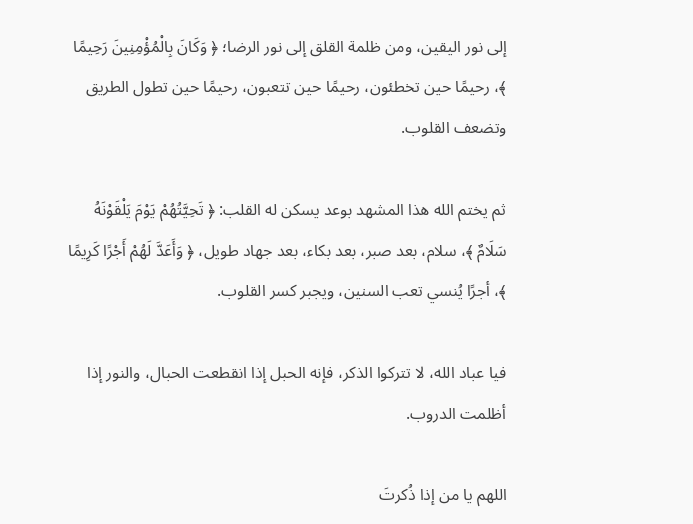إلى نور اليقين، ومن ظلمة القلق إلى نور الرضا؛ ﴿ وَكَانَ بِالْمُؤْمِنِينَ رَحِيمًا ﴾، رحيمًا حين تخطئون، رحيمًا حين تتعبون، رحيمًا حين تطول الطريق وتضعف القلوب.

ثم يختم الله هذا المشهد بوعد يسكن له القلب: ﴿ تَحِيَّتُهُمْ يَوْمَ يَلْقَوْنَهُ سَلَامٌ ﴾، سلام، بعد صبر، بعد بكاء، بعد جهاد طويل، ﴿ وَأَعَدَّ لَهُمْ أَجْرًا كَرِيمًا ﴾، أجرًا يُنسي تعب السنين، ويجبر كسر القلوب.

فيا عباد الله، لا تتركوا الذكر، فإنه الحبل إذا انقطعت الحبال، والنور إذا أظلمت الدروب.

اللهم يا من إذا ذُكرتَ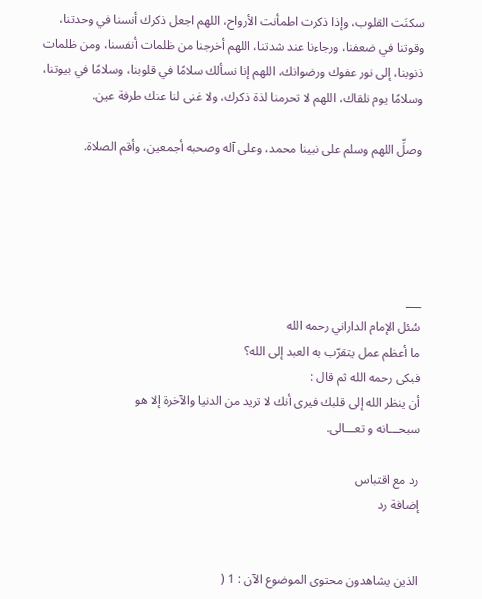سكنَت القلوب، وإذا ذكرت اطمأنت الأرواح، اللهم اجعل ذكرك أنسنا في وحدتنا، وقوتنا في ضعفنا، ورجاءنا عند شدتنا، اللهم أخرجنا من ظلمات أنفسنا، ومن ظلمات ذنوبنا، إلى نور عفوك ورضوانك، اللهم إنا نسألك سلامًا في قلوبنا، وسلامًا في بيوتنا، وسلامًا يوم نلقاك، اللهم لا تحرمنا لذة ذكرك، ولا غنى لنا عنك طرفة عين.

وصلِّ اللهم وسلم على نبينا محمد، وعلى آله وصحبه أجمعين، وأقم الصلاة.





___
سُئل الإمام الداراني رحمه الله
ما أعظم عمل يتقرّب به العبد إلى الله؟
فبكى رحمه الله ثم قال :
أن ينظر الله إلى قلبك فيرى أنك لا تريد من الدنيا والآخرة إلا هو
سبحـــانه و تعـــالى.

رد مع اقتباس
إضافة رد


الذين يشاهدون محتوى الموضوع الآن : 1 (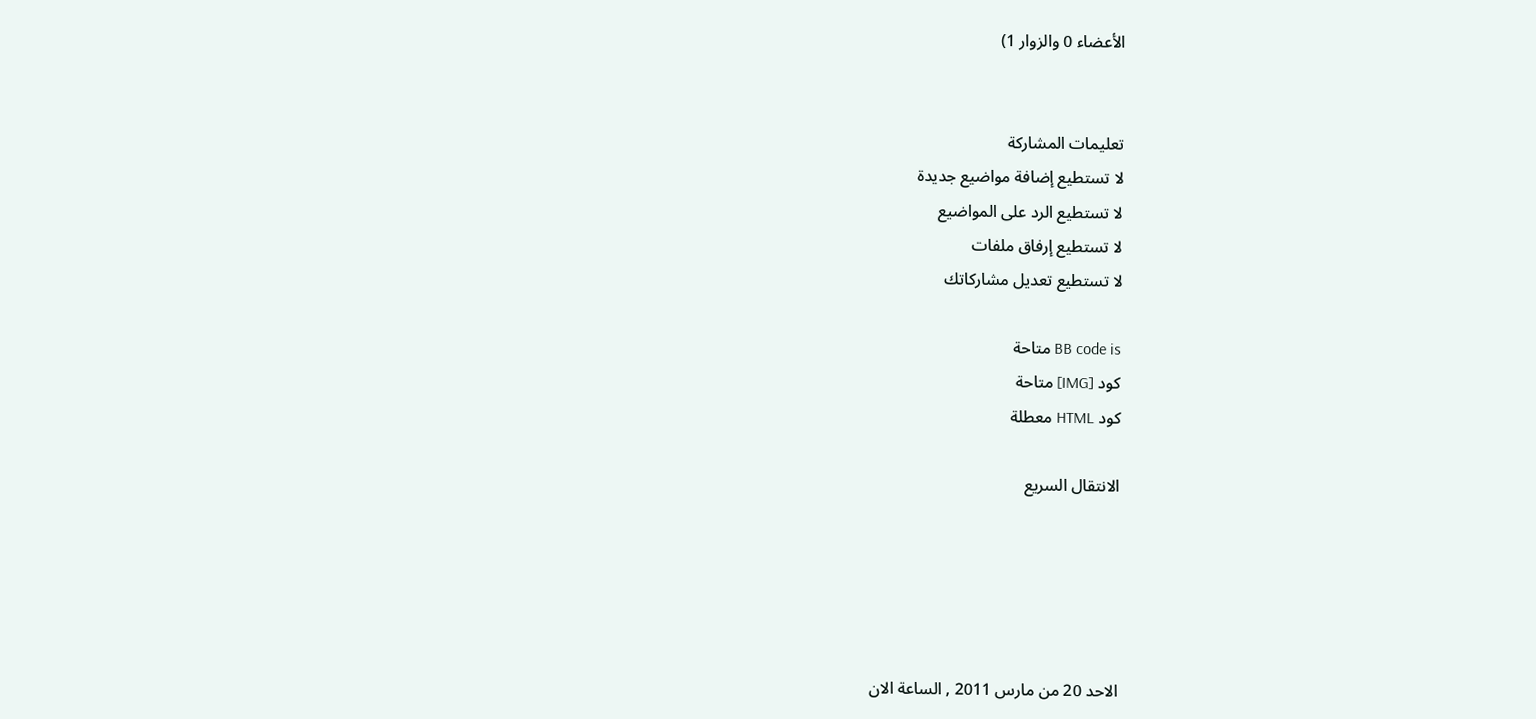الأعضاء 0 والزوار 1)


تعليمات المشاركة
لا تستطيع إضافة مواضيع جديدة
لا تستطيع الرد على المواضيع
لا تستطيع إرفاق ملفات
لا تستطيع تعديل مشاركاتك

BB code is متاحة
كود [IMG] متاحة
كود HTML معطلة

الانتقال السريع





الاحد 20 من مارس 2011 , الساعة الان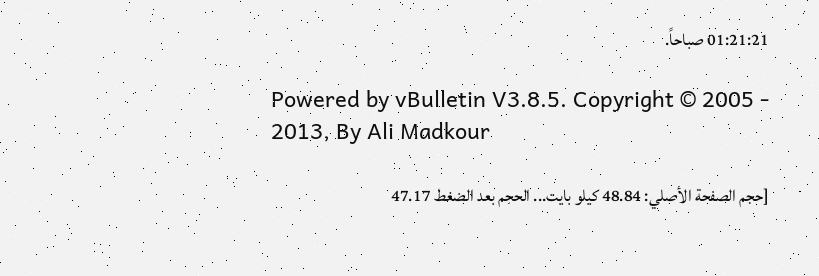01:21:21 صباحاً.

Powered by vBulletin V3.8.5. Copyright © 2005 - 2013, By Ali Madkour

[حجم الصفحة الأصلي: 48.84 كيلو بايت... الحجم بعد الضغط 47.17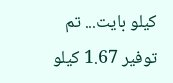كيلو بايت... تم توفير 1.67 كيلو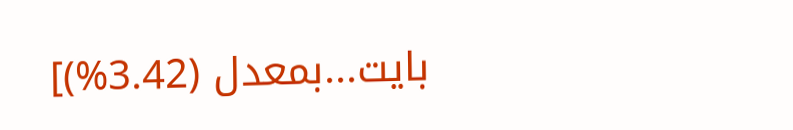بايت...بمعدل (3.42%)]